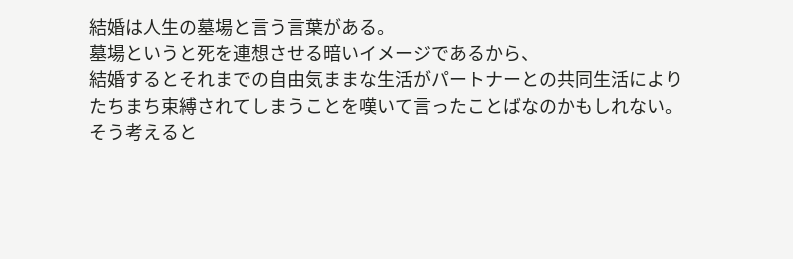結婚は人生の墓場と言う言葉がある。
墓場というと死を連想させる暗いイメージであるから、
結婚するとそれまでの自由気ままな生活がパートナーとの共同生活により
たちまち束縛されてしまうことを嘆いて言ったことばなのかもしれない。
そう考えると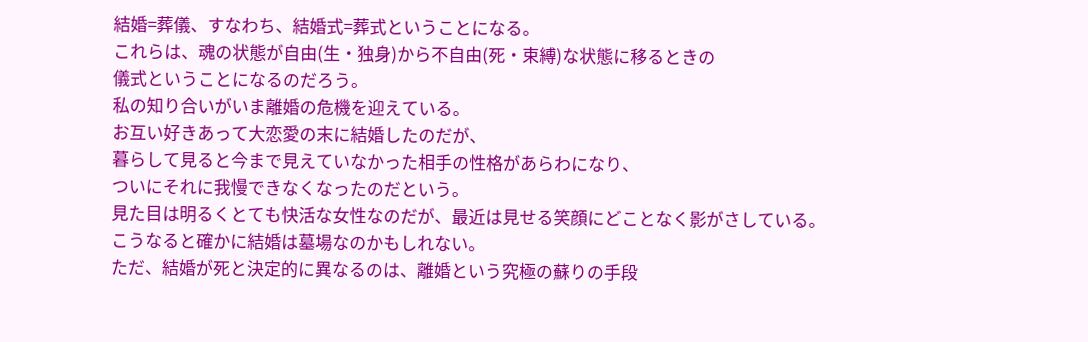結婚=葬儀、すなわち、結婚式=葬式ということになる。
これらは、魂の状態が自由(生・独身)から不自由(死・束縛)な状態に移るときの
儀式ということになるのだろう。
私の知り合いがいま離婚の危機を迎えている。
お互い好きあって大恋愛の末に結婚したのだが、
暮らして見ると今まで見えていなかった相手の性格があらわになり、
ついにそれに我慢できなくなったのだという。
見た目は明るくとても快活な女性なのだが、最近は見せる笑顔にどことなく影がさしている。
こうなると確かに結婚は墓場なのかもしれない。
ただ、結婚が死と決定的に異なるのは、離婚という究極の蘇りの手段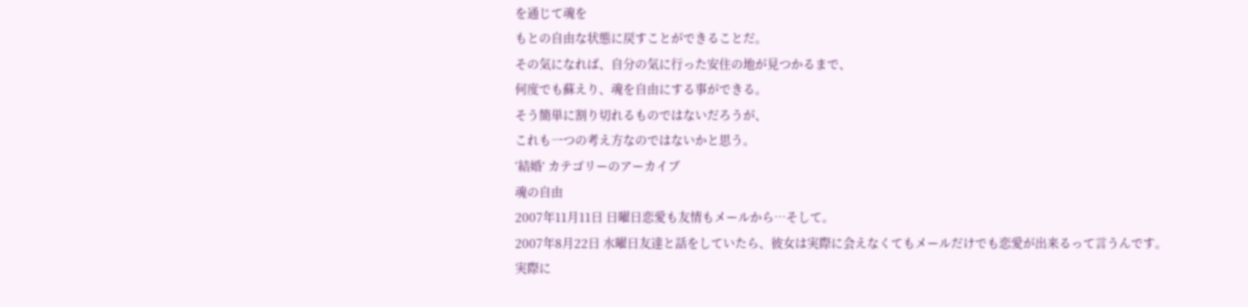を通じて魂を
もとの自由な状態に戻すことができることだ。
その気になれば、自分の気に行った安住の地が見つかるまで、
何度でも蘇えり、魂を自由にする事ができる。
そう簡単に割り切れるものではないだろうが、
これも一つの考え方なのではないかと思う。
‘結婚’ カテゴリーのアーカイブ
魂の自由
2007年11月11日 日曜日恋愛も友情もメールから…そして。
2007年8月22日 水曜日友達と話をしていたら、彼女は実際に会えなくてもメールだけでも恋愛が出来るって言うんです。
実際に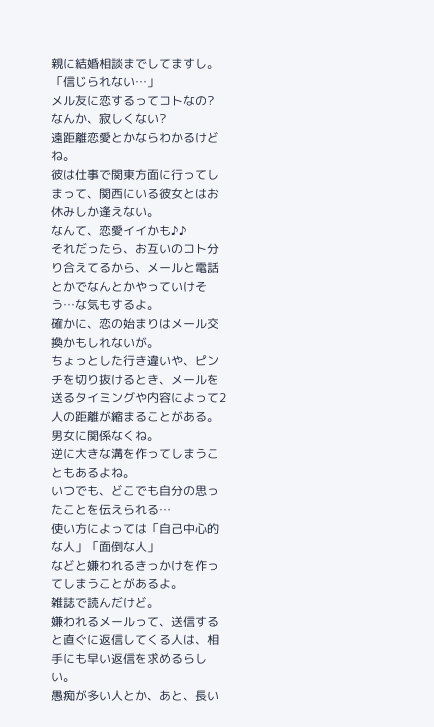親に結婚相談までしてますし。
「信じられない…」
メル友に恋するってコトなの?
なんか、寂しくない?
遠距離恋愛とかならわかるけどね。
彼は仕事で関東方面に行ってしまって、関西にいる彼女とはお休みしか逢えない。
なんて、恋愛イイかも♪♪
それだったら、お互いのコト分り合えてるから、メールと電話とかでなんとかやっていけそう…な気もするよ。
確かに、恋の始まりはメール交換かもしれないが。
ちょっとした行き違いや、ピンチを切り抜けるとき、メールを送るタイミングや内容によって2人の距離が縮まることがある。
男女に関係なくね。
逆に大きな溝を作ってしまうこともあるよね。
いつでも、どこでも自分の思ったことを伝えられる…
使い方によっては「自己中心的な人」「面倒な人」
などと嫌われるきっかけを作ってしまうことがあるよ。
雑誌で読んだけど。
嫌われるメールって、送信すると直ぐに返信してくる人は、相手にも早い返信を求めるらしい。
愚痴が多い人とか、あと、長い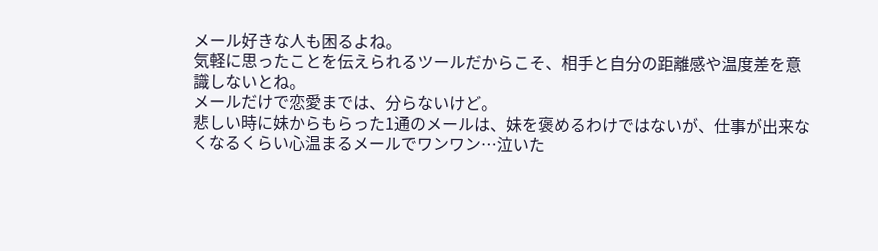メール好きな人も困るよね。
気軽に思ったことを伝えられるツールだからこそ、相手と自分の距離感や温度差を意識しないとね。
メールだけで恋愛までは、分らないけど。
悲しい時に妹からもらった1通のメールは、妹を褒めるわけではないが、仕事が出来なくなるくらい心温まるメールでワンワン…泣いた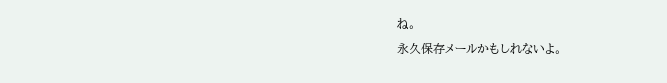ね。
永久保存メールかもしれないよ。